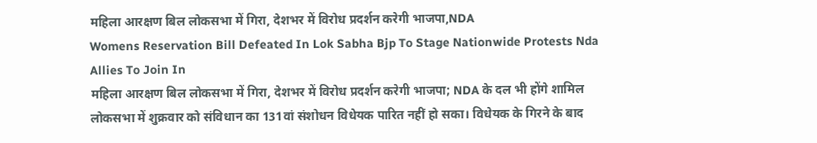महिला आरक्षण बिल लोकसभा में गिरा, देशभर में विरोध प्रदर्शन करेगी भाजपा,NDA
Womens Reservation Bill Defeated In Lok Sabha Bjp To Stage Nationwide Protests Nda Allies To Join In
महिला आरक्षण बिल लोकसभा में गिरा, देशभर में विरोध प्रदर्शन करेगी भाजपा; NDA के दल भी होंगे शामिल
लोकसभा में शुक्रवार को संविधान का 131वां संशोधन विधेयक पारित नहीं हो सका। विधेयक के गिरने के बाद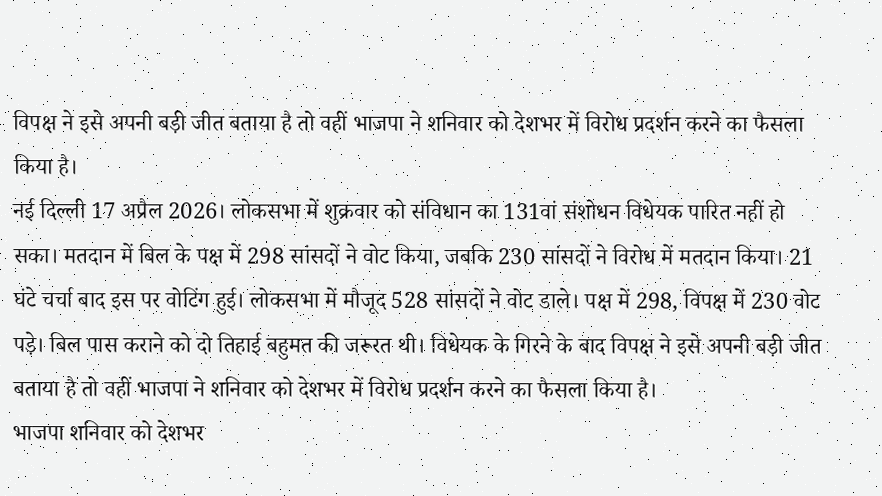विपक्ष ने इसे अपनी बड़ी जीत बताया है तो वहीं भाजपा ने शनिवार को देशभर में विरोध प्रदर्शन करने का फैसला किया है।
नई दिल्ली 17 अप्रैल 2026। लोकसभा में शुक्रवार को संविधान का 131वां संशोधन विधेयक पारित नहीं हो सका। मतदान में बिल के पक्ष में 298 सांसदों ने वोट किया, जबकि 230 सांसदों ने विरोध में मतदान किया। 21 घंटे चर्चा बाद इस पर वोटिंग हुई। लोकसभा में मौजूद 528 सांसदों ने वोट डाले। पक्ष में 298, विपक्ष में 230 वोट पड़े। बिल पास कराने को दो तिहाई बहुमत की जरूरत थी। विधेयक के गिरने के बाद विपक्ष ने इसे अपनी बड़ी जीत बताया है तो वहीं भाजपा ने शनिवार को देशभर में विरोध प्रदर्शन करने का फैसला किया है।
भाजपा शनिवार को देशभर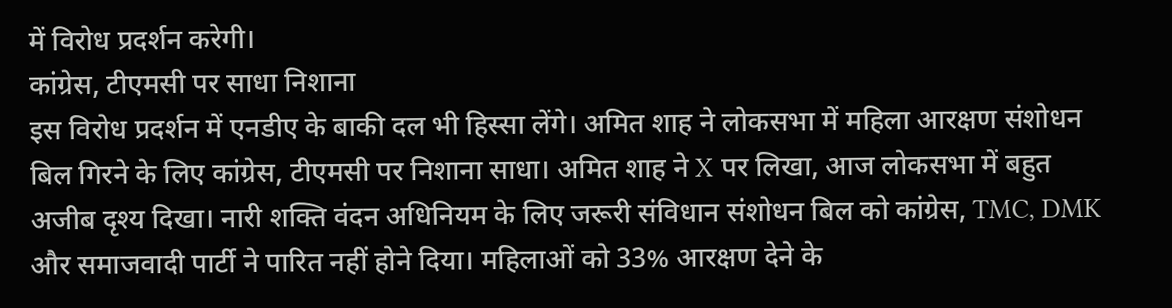में विरोध प्रदर्शन करेगी।
कांग्रेस, टीएमसी पर साधा निशाना
इस विरोध प्रदर्शन में एनडीए के बाकी दल भी हिस्सा लेंगे। अमित शाह ने लोकसभा में महिला आरक्षण संशोधन बिल गिरने के लिए कांग्रेस, टीएमसी पर निशाना साधा। अमित शाह ने X पर लिखा, आज लोकसभा में बहुत अजीब दृश्य दिखा। नारी शक्ति वंदन अधिनियम के लिए जरूरी संविधान संशोधन बिल को कांग्रेस, TMC, DMK और समाजवादी पार्टी ने पारित नहीं होने दिया। महिलाओं को 33% आरक्षण देने के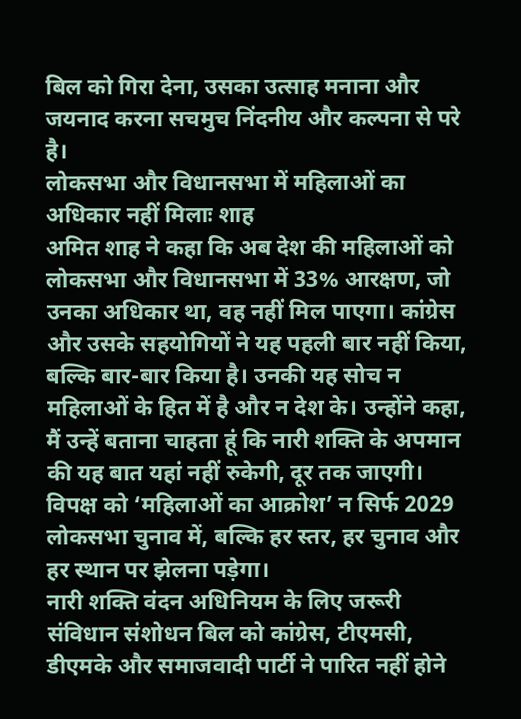बिल को गिरा देना, उसका उत्साह मनाना और जयनाद करना सचमुच निंदनीय और कल्पना से परे है।
लोकसभा और विधानसभा में महिलाओं का अधिकार नहीं मिलाः शाह
अमित शाह ने कहा कि अब देश की महिलाओं को लोकसभा और विधानसभा में 33% आरक्षण, जो उनका अधिकार था, वह नहीं मिल पाएगा। कांग्रेस और उसके सहयोगियों ने यह पहली बार नहीं किया, बल्कि बार-बार किया है। उनकी यह सोच न महिलाओं के हित में है और न देश के। उन्होंने कहा, मैं उन्हें बताना चाहता हूं कि नारी शक्ति के अपमान की यह बात यहां नहीं रुकेगी, दूर तक जाएगी। विपक्ष को ‘महिलाओं का आक्रोश’ न सिर्फ 2029 लोकसभा चुनाव में, बल्कि हर स्तर, हर चुनाव और हर स्थान पर झेलना पड़ेगा।
नारी शक्ति वंदन अधिनियम के लिए जरूरी संविधान संशोधन बिल को कांग्रेस, टीएमसी, डीएमके और समाजवादी पार्टी ने पारित नहीं होने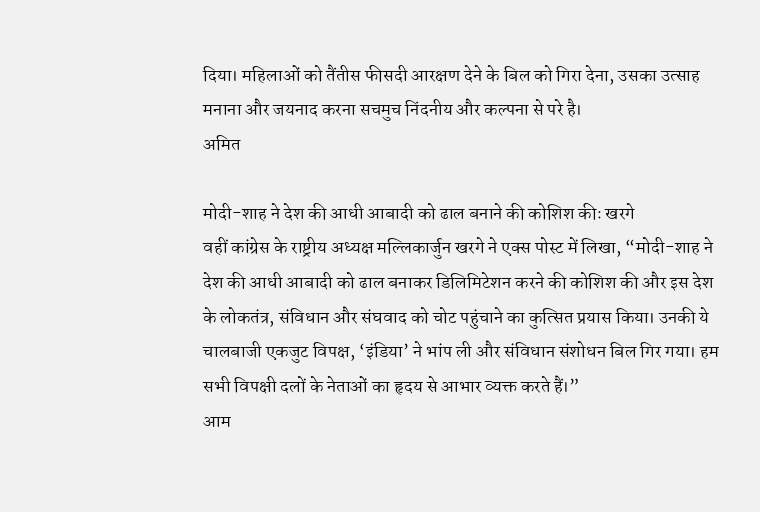दिया। महिलाओं को तैंतीस फीसदी आरक्षण देने के बिल को गिरा देना, उसका उत्साह मनाना और जयनाद करना सचमुच निंदनीय और कल्पना से परे है।
अमित

मोदी-शाह ने देश की आधी आबादी को ढाल बनाने की कोशिश कीः खरगे
वहीं कांग्रेस के राष्ट्रीय अध्यक्ष मल्लिकार्जुन खरगे ने एक्स पोस्ट में लिखा, “मोदी-शाह ने देश की आधी आबादी को ढाल बनाकर डिलिमिटेशन करने की कोशिश की और इस देश के लोकतंत्र, संविधान और संघवाद को चोट पहुंचाने का कुत्सित प्रयास किया। उनकी ये चालबाजी एकजुट विपक्ष, ‘इंडिया’ ने भांप ली और संविधान संशोधन बिल गिर गया। हम सभी विपक्षी दलों के नेताओं का हृदय से आभार व्यक्त करते हैं।”
आम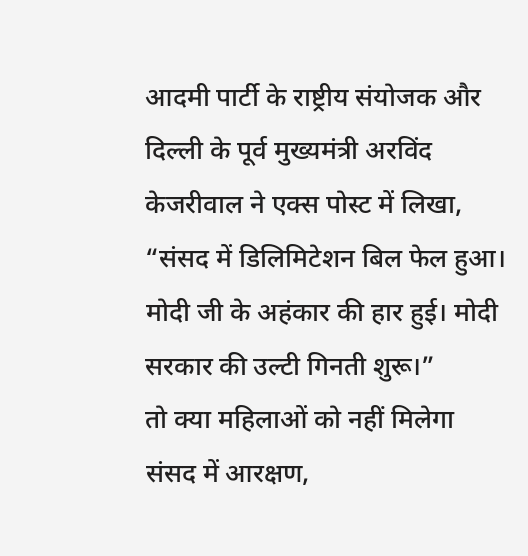आदमी पार्टी के राष्ट्रीय संयोजक और दिल्ली के पूर्व मुख्यमंत्री अरविंद केजरीवाल ने एक्स पोस्ट में लिखा, “संसद में डिलिमिटेशन बिल फेल हुआ। मोदी जी के अहंकार की हार हुई। मोदी सरकार की उल्टी गिनती शुरू।”
तो क्या महिलाओं को नहीं मिलेगा संसद में आरक्षण,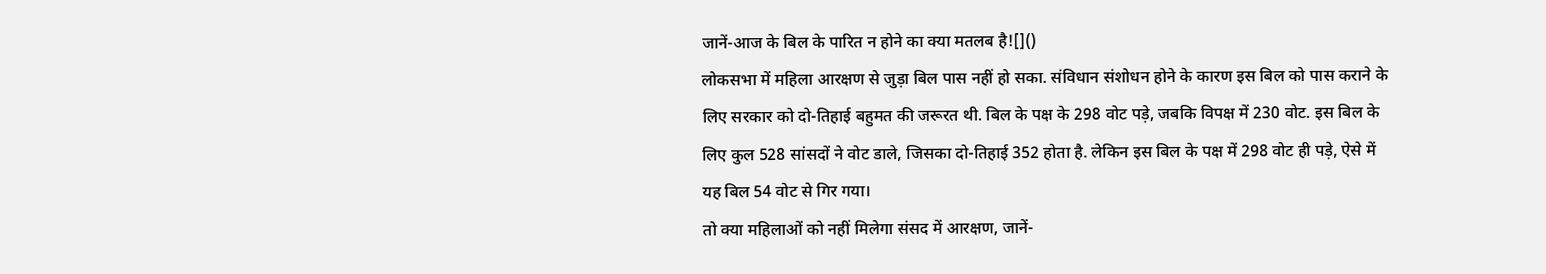जानें-आज के बिल के पारित न होने का क्या मतलब है![]()
लोकसभा में महिला आरक्षण से जुड़ा बिल पास नहीं हो सका. संविधान संशोधन होने के कारण इस बिल को पास कराने के लिए सरकार को दो-तिहाई बहुमत की जरूरत थी. बिल के पक्ष के 298 वोट पड़े, जबकि विपक्ष में 230 वोट. इस बिल के लिए कुल 528 सांसदों ने वोट डाले, जिसका दो-तिहाई 352 होता है. लेकिन इस बिल के पक्ष में 298 वोट ही पड़े, ऐसे में यह बिल 54 वोट से गिर गया।
तो क्या महिलाओं को नहीं मिलेगा संसद में आरक्षण, जानें-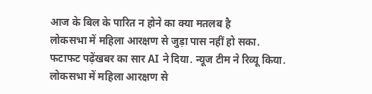आज के बिल के पारित न होने का क्या मतलब है
लोकसभा में महिला आरक्षण से जुड़ा पास नहीं हो सका.
फटाफट पढ़ेंखबर का सार AI ने दिया. न्यूज टीम ने रिव्यू किया.
लोकसभा में महिला आरक्षण से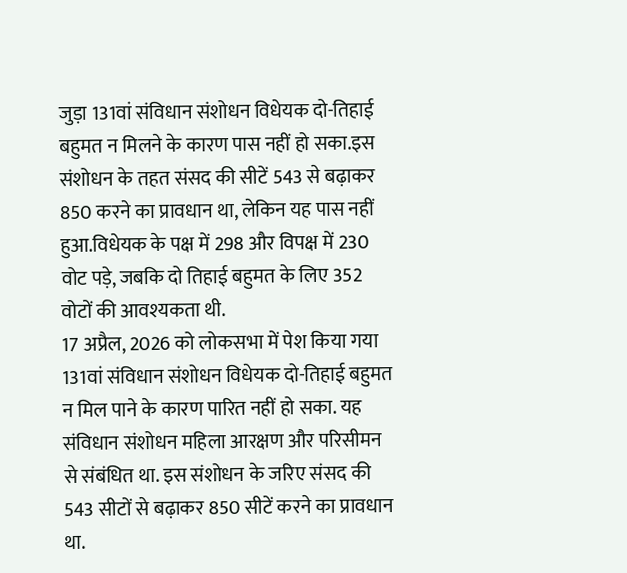जुड़ा 131वां संविधान संशोधन विधेयक दो-तिहाई बहुमत न मिलने के कारण पास नहीं हो सका.इस संशोधन के तहत संसद की सीटें 543 से बढ़ाकर 850 करने का प्रावधान था, लेकिन यह पास नहीं हुआ.विधेयक के पक्ष में 298 और विपक्ष में 230 वोट पड़े, जबकि दो तिहाई बहुमत के लिए 352 वोटों की आवश्यकता थी.
17 अप्रैल, 2026 को लोकसभा में पेश किया गया 131वां संविधान संशोधन विधेयक दो-तिहाई बहुमत न मिल पाने के कारण पारित नहीं हो सका. यह संविधान संशोधन महिला आरक्षण और परिसीमन से संबंधित था. इस संशोधन के जरिए संसद की 543 सीटों से बढ़ाकर 850 सीटें करने का प्रावधान था.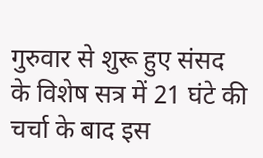गुरुवार से शुरू हुए संसद के विशेष सत्र में 21 घंटे की चर्चा के बाद इस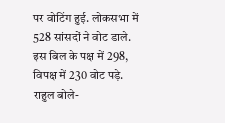पर वोटिंग हुई. लोकसभा में 528 सांसदों ने वोट डाले. इस बिल के पक्ष में 298, विपक्ष में 230 वोट पड़े.
राहुल बोले-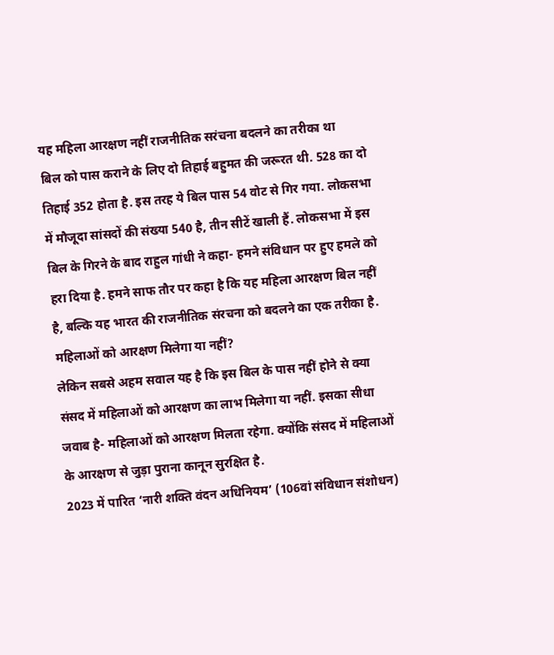यह महिला आरक्षण नहीं राजनीतिक सरंचना बदलने का तरीका था
बिल को पास कराने के लिए दो तिहाई बहुमत की जरूरत थी. 528 का दो तिहाई 352 होता है. इस तरह ये बिल पास 54 वोट से गिर गया. लोकसभा में मौजूदा सांसदों की संख्या 540 है, तीन सीटें खाली हैं. लोकसभा में इस बिल के गिरने के बाद राहुल गांधी ने कहा- हमने संविधान पर हुए हमले को हरा दिया है. हमने साफ तौर पर कहा है कि यह महिला आरक्षण बिल नहीं है, बल्कि यह भारत की राजनीतिक संरचना को बदलने का एक तरीका है.
महिलाओं को आरक्षण मिलेगा या नहीं?
लेकिन सबसे अहम सवाल यह है कि इस बिल के पास नहीं होने से क्या संसद में महिलाओं को आरक्षण का लाभ मिलेगा या नहीं. इसका सीधा जवाब है- महिलाओं को आरक्षण मिलता रहेगा. क्योंकि संसद में महिलाओं के आरक्षण से जुड़ा पुराना कानून सुरक्षित है.
2023 में पारित ‘नारी शक्ति वंदन अधिनियम’ (106वां संविधान संशोधन)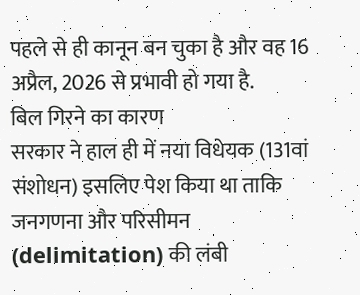पहले से ही कानून बन चुका है और वह 16 अप्रैल, 2026 से प्रभावी हो गया है.
बिल गिरने का कारण
सरकार ने हाल ही में नया विधेयक (131वां संशोधन) इसलिए पेश किया था ताकि जनगणना और परिसीमन (delimitation) की लंबी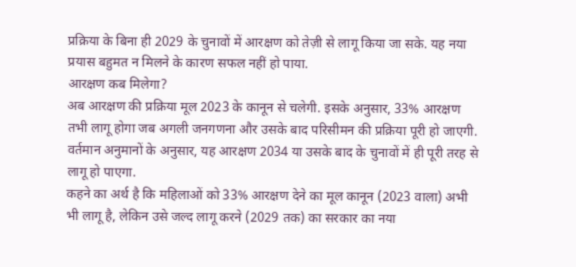प्रक्रिया के बिना ही 2029 के चुनावों में आरक्षण को तेज़ी से लागू किया जा सके. यह नया प्रयास बहुमत न मिलने के कारण सफल नहीं हो पाया.
आरक्षण कब मिलेगा?
अब आरक्षण की प्रक्रिया मूल 2023 के कानून से चलेगी. इसके अनुसार, 33% आरक्षण तभी लागू होगा जब अगली जनगणना और उसके बाद परिसीमन की प्रक्रिया पूरी हो जाएगी. वर्तमान अनुमानों के अनुसार, यह आरक्षण 2034 या उसके बाद के चुनावों में ही पूरी तरह से लागू हो पाएगा.
कहने का अर्थ है कि महिलाओं को 33% आरक्षण देने का मूल कानून (2023 वाला) अभी भी लागू है, लेकिन उसे जल्द लागू करने (2029 तक) का सरकार का नया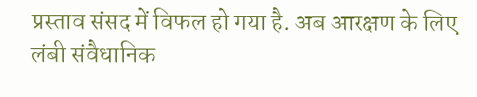प्रस्ताव संसद में विफल हो गया है. अब आरक्षण के लिए लंबी संवैधानिक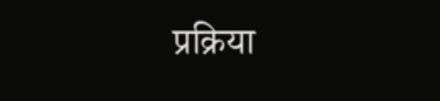प्रक्रिया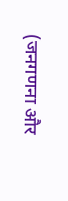(जनगणना और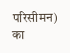परिसीमन) का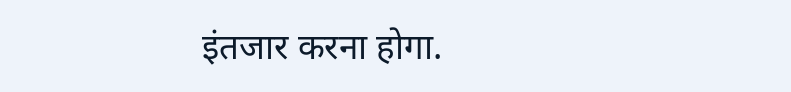इंतजार करना होगा.